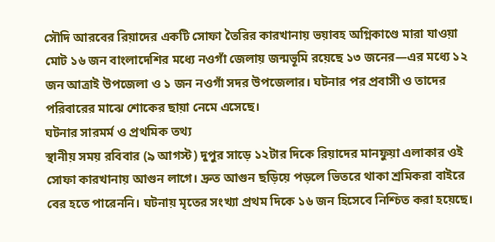সৌদি আরবের রিয়াদের একটি সোফা তৈরির কারখানায় ভয়াবহ অগ্নিকাণ্ডে মারা যাওয়া মোট ১৬ জন বাংলাদেশির মধ্যে নওগাঁ জেলায় জন্মভূমি রয়েছে ১৩ জনের—এর মধ্যে ১২ জন আত্রাই উপজেলা ও ১ জন নওগাঁ সদর উপজেলার। ঘটনার পর প্রবাসী ও তাদের পরিবারের মাঝে শোকের ছায়া নেমে এসেছে।
ঘটনার সারমর্ম ও প্রথমিক তথ্য
স্থানীয় সময় রবিবার (৯ আগস্ট) দুপুর সাড়ে ১২টার দিকে রিয়াদের মানফুয়া এলাকার ওই সোফা কারখানায় আগুন লাগে। দ্রুত আগুন ছড়িয়ে পড়লে ভিতরে থাকা শ্রমিকরা বাইরে বের হতে পারেননি। ঘটনায় মৃতের সংখ্যা প্রথম দিকে ১৬ জন হিসেবে নিশ্চিত করা হয়েছে।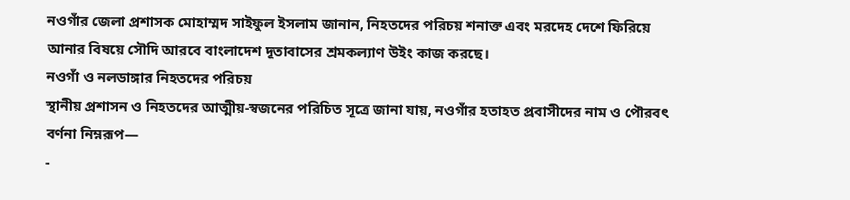নওগাঁর জেলা প্রশাসক মোহাম্মদ সাইফুল ইসলাম জানান, নিহতদের পরিচয় শনাক্ত এবং মরদেহ দেশে ফিরিয়ে আনার বিষয়ে সৌদি আরবে বাংলাদেশ দূতাবাসের শ্রমকল্যাণ উইং কাজ করছে।
নওগাঁ ও নলডাঙ্গার নিহতদের পরিচয়
স্থানীয় প্রশাসন ও নিহতদের আত্মীয়-স্বজনের পরিচিত সূত্রে জানা যায়, নওগাঁর হতাহত প্রবাসীদের নাম ও পৌরবৎ বর্ণনা নিম্নরূপ—
-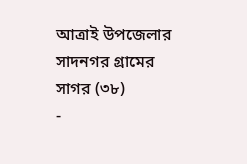আত্রাই উপজেলার সাদনগর গ্রামের সাগর (৩৮)
-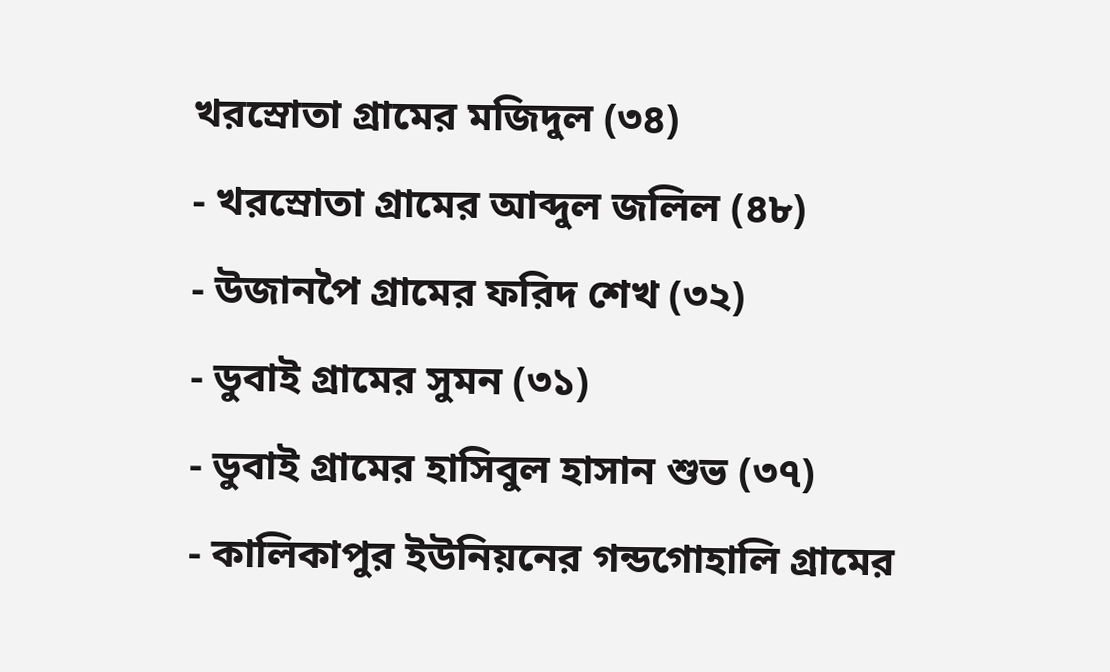খরস্রোতা গ্রামের মজিদুল (৩৪)
- খরস্রোতা গ্রামের আব্দুল জলিল (৪৮)
- উজানপৈ গ্রামের ফরিদ শেখ (৩২)
- ডুবাই গ্রামের সুমন (৩১)
- ডুবাই গ্রামের হাসিবুল হাসান শুভ (৩৭)
- কালিকাপুর ইউনিয়নের গন্ডগোহালি গ্রামের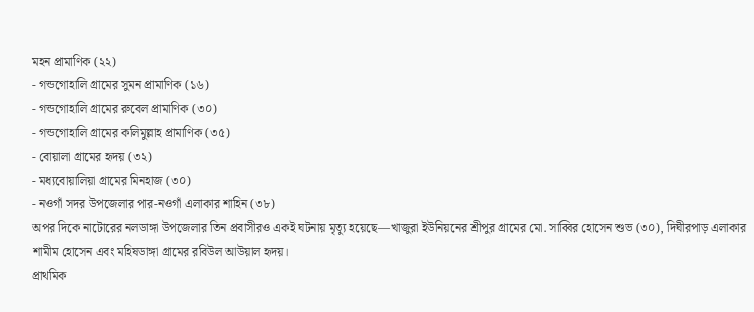মহন প্রামাণিক (২২)
- গন্ডগোহালি গ্রামের সুমন প্রামাণিক (১৬)
- গন্ডগোহালি গ্রামের রুবেল প্রামাণিক (৩০)
- গন্ডগোহালি গ্রামের কলিমুল্লাহ প্রামাণিক (৩৫)
- বোয়ালা গ্রামের হৃদয় (৩২)
- মধ্যবোয়ালিয়া গ্রামের মিনহাজ (৩০)
- নওগাঁ সদর উপজেলার পার-নওগাঁ এলাকার শাহিন (৩৮)
অপর দিকে নাটোরের নলডাঙ্গা উপজেলার তিন প্রবাসীরও একই ঘটনায় মৃত্যু হয়েছে—খাজুরা ইউনিয়নের শ্রীপুর গ্রামের মো. সাব্বির হোসেন শুভ (৩০), দিঘীরপাড় এলাকার শামীম হোসেন এবং মহিষডাঙ্গা গ্রামের রবিউল আউয়াল হৃদয়।
প্রাথমিক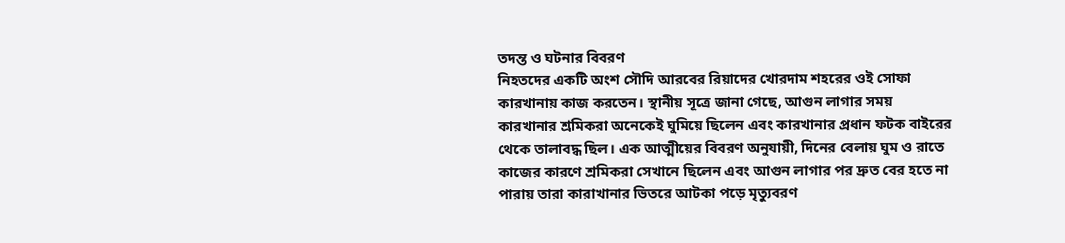তদন্ত ও ঘটনার বিবরণ
নিহতদের একটি অংশ সৌদি আরবের রিয়াদের খোরদাম শহরের ওই সোফা কারখানায় কাজ করতেন। স্থানীয় সূত্রে জানা গেছে, আগুন লাগার সময় কারখানার শ্রমিকরা অনেকেই ঘুমিয়ে ছিলেন এবং কারখানার প্রধান ফটক বাইরের থেকে তালাবদ্ধ ছিল। এক আত্মীয়ের বিবরণ অনুযায়ী, দিনের বেলায় ঘুম ও রাতে কাজের কারণে শ্রমিকরা সেখানে ছিলেন এবং আগুন লাগার পর দ্রুত বের হতে না পারায় তারা কারাখানার ভিতরে আটকা পড়ে মৃত্যুবরণ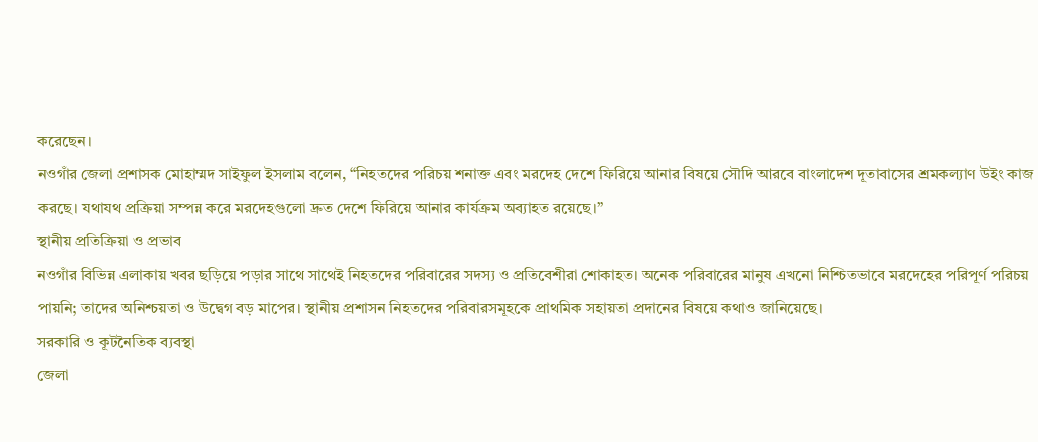করেছেন।
নওগাঁর জেলা প্রশাসক মোহাম্মদ সাইফুল ইসলাম বলেন, “নিহতদের পরিচয় শনাক্ত এবং মরদেহ দেশে ফিরিয়ে আনার বিষয়ে সৌদি আরবে বাংলাদেশ দূতাবাসের শ্রমকল্যাণ উইং কাজ করছে। যথাযথ প্রক্রিয়া সম্পন্ন করে মরদেহগুলো দ্রুত দেশে ফিরিয়ে আনার কার্যক্রম অব্যাহত রয়েছে।”
স্থানীয় প্রতিক্রিয়া ও প্রভাব
নওগাঁর বিভিন্ন এলাকায় খবর ছড়িয়ে পড়ার সাথে সাথেই নিহতদের পরিবারের সদস্য ও প্রতিবেশীরা শোকাহত। অনেক পরিবারের মানুষ এখনো নিশ্চিতভাবে মরদেহের পরিপূর্ণ পরিচয় পায়নি; তাদের অনিশ্চয়তা ও উদ্বেগ বড় মাপের। স্থানীয় প্রশাসন নিহতদের পরিবারসমূহকে প্রাথমিক সহায়তা প্রদানের বিষয়ে কথাও জানিয়েছে।
সরকারি ও কূটনৈতিক ব্যবস্থা
জেলা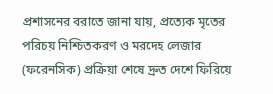প্রশাসনের বরাতে জানা যায়, প্রত্যেক মৃতের পরিচয় নিশ্চিতকরণ ও মরদেহ লেজার (ফরেনসিক) প্রক্রিয়া শেষে দ্রুত দেশে ফিরিয়ে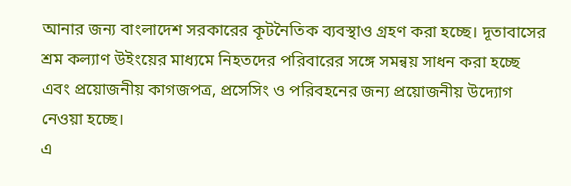আনার জন্য বাংলাদেশ সরকারের কূটনৈতিক ব্যবস্থাও গ্রহণ করা হচ্ছে। দূতাবাসের শ্রম কল্যাণ উইংয়ের মাধ্যমে নিহতদের পরিবারের সঙ্গে সমন্বয় সাধন করা হচ্ছে এবং প্রয়োজনীয় কাগজপত্র, প্রসেসিং ও পরিবহনের জন্য প্রয়োজনীয় উদ্যোগ নেওয়া হচ্ছে।
এ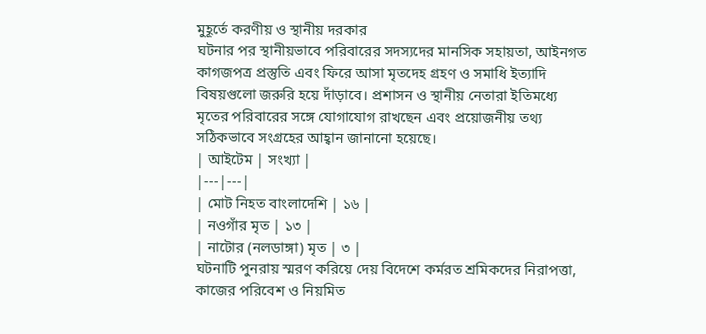মুহূর্তে করণীয় ও স্থানীয় দরকার
ঘটনার পর স্থানীয়ভাবে পরিবারের সদস্যদের মানসিক সহায়তা, আইনগত কাগজপত্র প্রস্তুতি এবং ফিরে আসা মৃতদেহ গ্রহণ ও সমাধি ইত্যাদি বিষয়গুলো জরুরি হয়ে দাঁড়াবে। প্রশাসন ও স্থানীয় নেতারা ইতিমধ্যে মৃতের পরিবারের সঙ্গে যোগাযোগ রাখছেন এবং প্রয়োজনীয় তথ্য সঠিকভাবে সংগ্রহের আহ্বান জানানো হয়েছে।
| আইটেম | সংখ্যা |
|---|---|
| মোট নিহত বাংলাদেশি | ১৬ |
| নওগাঁর মৃত | ১৩ |
| নাটোর (নলডাঙ্গা) মৃত | ৩ |
ঘটনাটি পুনরায় স্মরণ করিয়ে দেয় বিদেশে কর্মরত শ্রমিকদের নিরাপত্তা, কাজের পরিবেশ ও নিয়মিত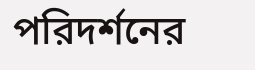পরিদর্শনের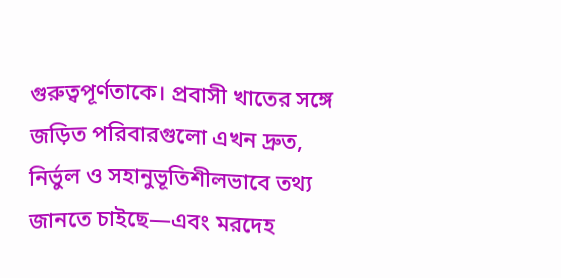গুরুত্বপূর্ণতাকে। প্রবাসী খাতের সঙ্গে জড়িত পরিবারগুলো এখন দ্রুত, নির্ভুল ও সহানুভূতিশীলভাবে তথ্য জানতে চাইছে—এবং মরদেহ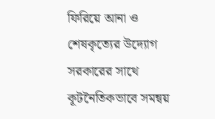ফিরিয়ে আনা ও শেষকৃত্যের উদ্যোগ সরকারের সাথে কূটনৈতিকভাবে সমন্বয়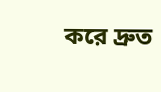করে দ্রুত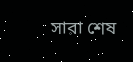সারা শেষ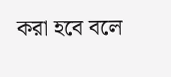করা হবে বলে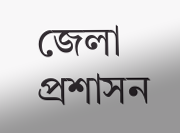জেলা প্রশাসন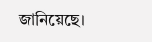জানিয়েছে।